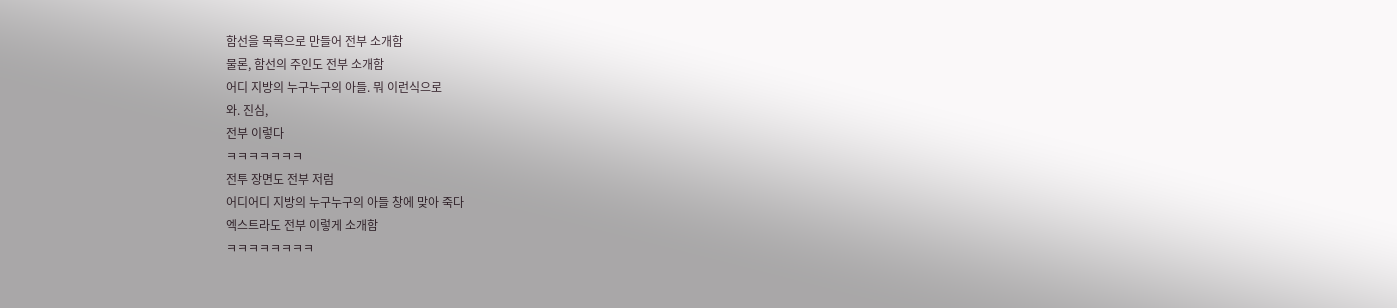함선을 목록으로 만들어 전부 소개함
물론, 함선의 주인도 전부 소개함
어디 지방의 누구누구의 아들. 뭐 이런식으로
와. 진심,
전부 이렇다
ㅋㅋㅋㅋㅋㅋㅋ
전투 장면도 전부 저럼
어디어디 지방의 누구누구의 아들 창에 맞아 죽다
엑스트라도 전부 이렇게 소개함
ㅋㅋㅋㅋㅋㅋㅋㅋ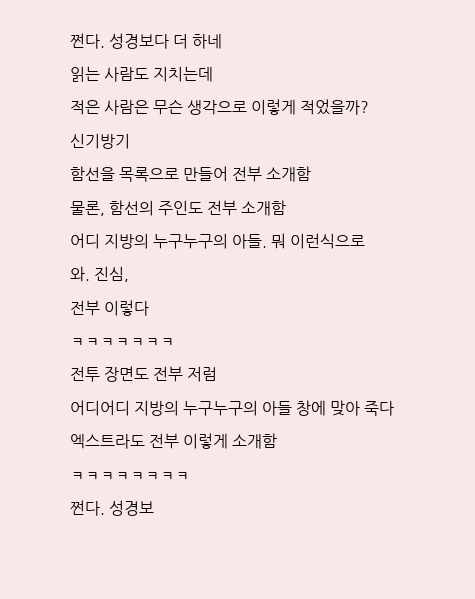쩐다. 성경보다 더 하네
읽는 사람도 지치는데
적은 사람은 무슨 생각으로 이렇게 적었을까?
신기방기
함선을 목록으로 만들어 전부 소개함
물론, 함선의 주인도 전부 소개함
어디 지방의 누구누구의 아들. 뭐 이런식으로
와. 진심,
전부 이렇다
ㅋㅋㅋㅋㅋㅋㅋ
전투 장면도 전부 저럼
어디어디 지방의 누구누구의 아들 창에 맞아 죽다
엑스트라도 전부 이렇게 소개함
ㅋㅋㅋㅋㅋㅋㅋㅋ
쩐다. 성경보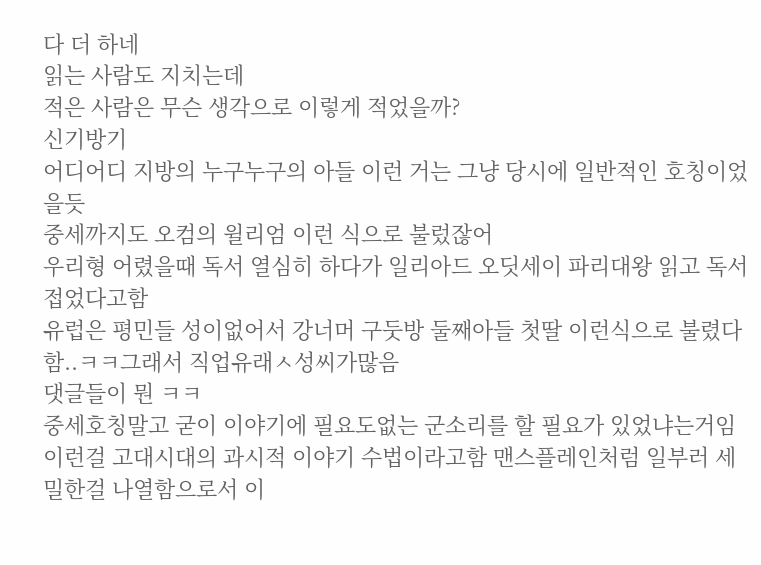다 더 하네
읽는 사람도 지치는데
적은 사람은 무슨 생각으로 이렇게 적었을까?
신기방기
어디어디 지방의 누구누구의 아들 이런 거는 그냥 당시에 일반적인 호칭이었을듯
중세까지도 오컴의 윌리엄 이런 식으로 불렀잖어
우리형 어렸을때 독서 열심히 하다가 일리아드 오딧세이 파리대왕 읽고 독서 접었다고함
유럽은 평민들 성이없어서 강너머 구둣방 둘째아들 첫딸 이런식으로 불렸다함..ㅋㅋ그래서 직업유래ㅅ성씨가많음
댓글들이 뭔 ㅋㅋ
중세호칭말고 굳이 이야기에 필요도없는 군소리를 할 필요가 있었냐는거임
이런걸 고대시대의 과시적 이야기 수법이라고함 맨스플레인처럼 일부러 세밀한걸 나열함으로서 이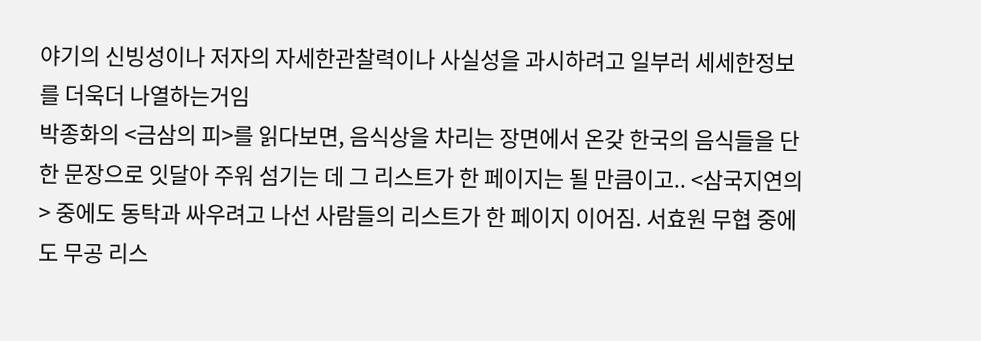야기의 신빙성이나 저자의 자세한관찰력이나 사실성을 과시하려고 일부러 세세한정보를 더욱더 나열하는거임
박종화의 <금삼의 피>를 읽다보면, 음식상을 차리는 장면에서 온갖 한국의 음식들을 단 한 문장으로 잇달아 주워 섬기는 데 그 리스트가 한 페이지는 될 만큼이고.. <삼국지연의> 중에도 동탁과 싸우려고 나선 사람들의 리스트가 한 페이지 이어짐. 서효원 무협 중에도 무공 리스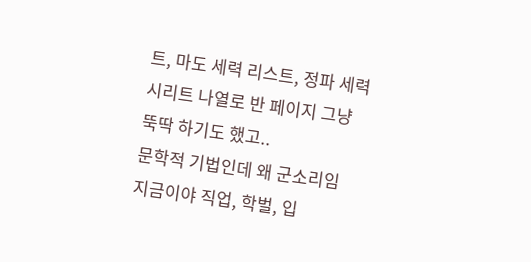트, 마도 세력 리스트, 정파 세력 시리트 나열로 반 페이지 그냥 뚝딱 하기도 했고..
문학적 기법인데 왜 군소리임
지금이야 직업, 학벌, 입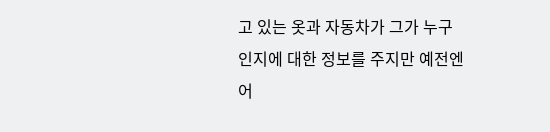고 있는 옷과 자동차가 그가 누구인지에 대한 정보를 주지만 예전엔 어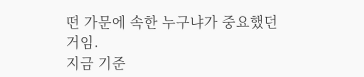떤 가문에 속한 누구냐가 중요했던 거임.
지금 기준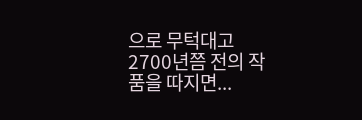으로 무턱대고 2700년쯤 전의 작품을 따지면...